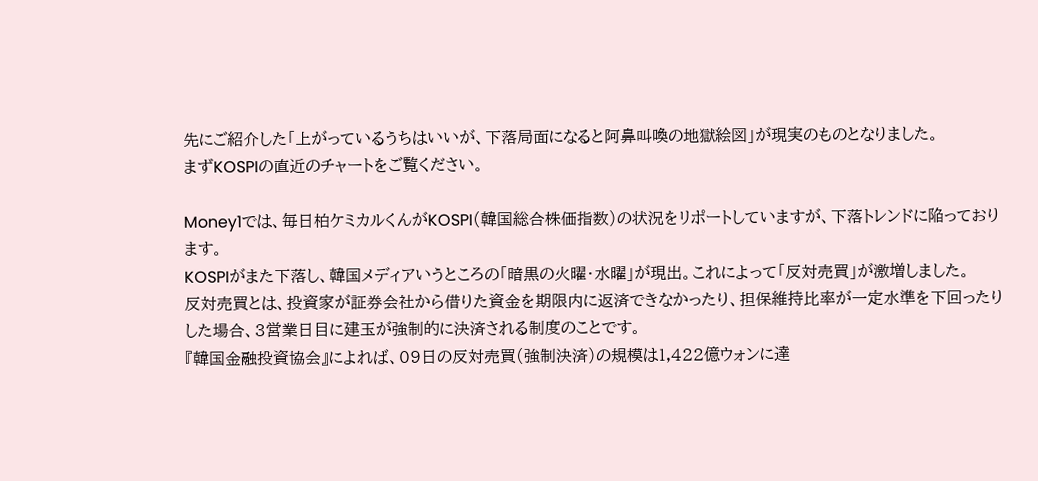先にご紹介した「上がっているうちはいいが、下落局面になると阿鼻叫喚の地獄絵図」が現実のものとなりました。
まずKOSPIの直近のチャートをご覧ください。

Money1では、毎日柏ケミカルくんがKOSPI(韓国総合株価指数)の状況をリポートしていますが、下落トレンドに陥っております。
KOSPIがまた下落し、韓国メディアいうところの「暗黒の火曜・水曜」が現出。これによって「反対売買」が激増しました。
反対売買とは、投資家が証券会社から借りた資金を期限内に返済できなかったり、担保維持比率が一定水準を下回ったりした場合、3営業日目に建玉が強制的に決済される制度のことです。
『韓国金融投資協会』によれば、09日の反対売買(強制決済)の規模は1,422億ウォンに達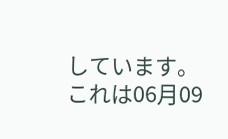しています。
これは06月09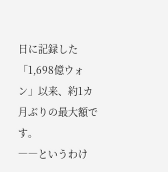日に記録した「1,698億ウォン」以来、約1カ月ぶりの最大額です。
――というわけ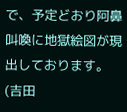で、予定どおり阿鼻叫喚に地獄絵図が現出しております。
(吉田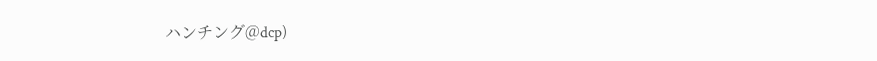ハンチング@dcp)